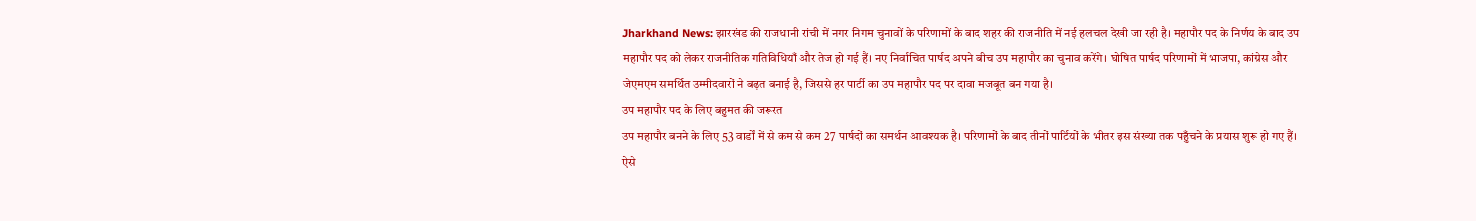Jharkhand News: झारखंड की राजधानी रांची में नगर निगम चुनावों के परिणामों के बाद शहर की राजनीति में नई हलचल देखी जा रही है। महापौर पद के निर्णय के बाद उप महापौर पद को लेकर राजनीतिक गतिविधियाँ और तेज हो गई हैं। नए निर्वाचित पार्षद अपने बीच उप महापौर का चुनाव करेंगे। घोषित पार्षद परिणामों में भाजपा, कांग्रेस और जेएमएम समर्थित उम्मीदवारों ने बढ़त बनाई है, जिससे हर पार्टी का उप महापौर पद पर दावा मजबूत बन गया है।
उप महापौर पद के लिए बहुमत की जरूरत
उप महापौर बनने के लिए 53 वार्डों में से कम से कम 27 पार्षदों का समर्थन आवश्यक है। परिणामों के बाद तीनों पार्टियों के भीतर इस संख्या तक पहुँचने के प्रयास शुरू हो गए हैं। ऐसे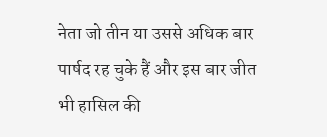नेता जो तीन या उससे अधिक बार पार्षद रह चुके हैं और इस बार जीत भी हासिल की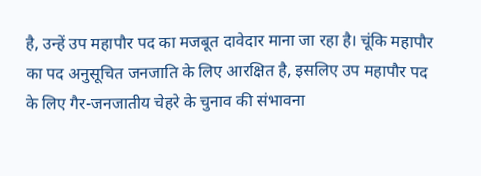है, उन्हें उप महापौर पद का मजबूत दावेदार माना जा रहा है। चूंकि महापौर का पद अनुसूचित जनजाति के लिए आरक्षित है, इसलिए उप महापौर पद के लिए गैर-जनजातीय चेहरे के चुनाव की संभावना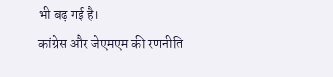भी बढ़ गई है।
कांग्रेस और जेएमएम की रणनीति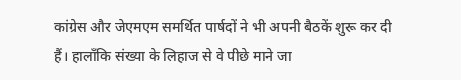कांग्रेस और जेएमएम समर्थित पार्षदों ने भी अपनी बैठकें शुरू कर दी हैं। हालाँकि संख्या के लिहाज से वे पीछे माने जा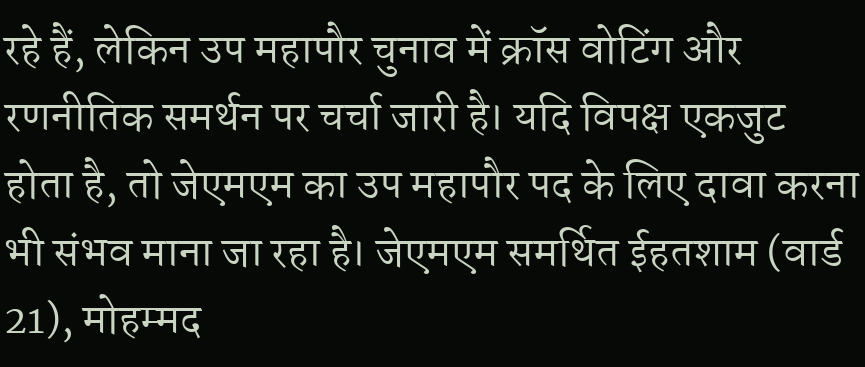रहे हैं, लेकिन उप महापौर चुनाव में क्रॉस वोटिंग और रणनीतिक समर्थन पर चर्चा जारी है। यदि विपक्ष एकजुट होता है, तो जेएमएम का उप महापौर पद के लिए दावा करना भी संभव माना जा रहा है। जेएमएम समर्थित ईहतशाम (वार्ड 21), मोहम्मद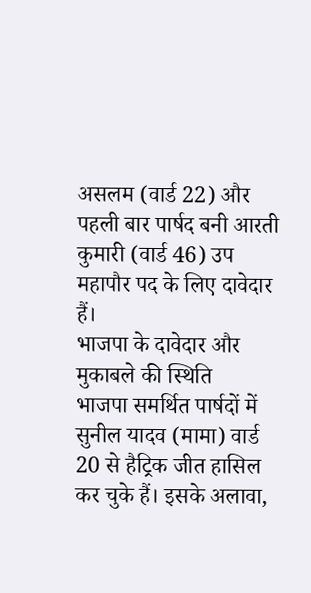असलम (वार्ड 22) और पहली बार पार्षद बनी आरती कुमारी (वार्ड 46) उप महापौर पद के लिए दावेदार हैं।
भाजपा के दावेदार और मुकाबले की स्थिति
भाजपा समर्थित पार्षदों में सुनील यादव (मामा) वार्ड 20 से हैट्रिक जीत हासिल कर चुके हैं। इसके अलावा,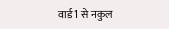वार्ड 1 से नकुल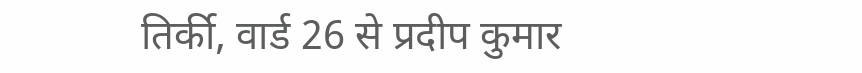तिर्की, वार्ड 26 से प्रदीप कुमार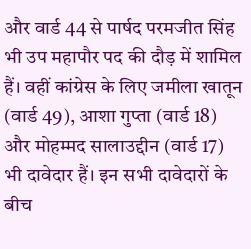और वार्ड 44 से पार्षद परमजीत सिंह भी उप महापौर पद की दौड़ में शामिल हैं। वहीं कांग्रेस के लिए जमीला खातून (वार्ड 49), आशा गुप्ता (वार्ड 18) और मोहम्मद सालाउद्दीन (वार्ड 17) भी दावेदार हैं। इन सभी दावेदारों के बीच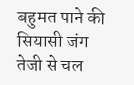बहुमत पाने की सियासी जंग तेजी से चल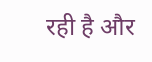रही है और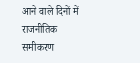आने वाले दिनों में राजनीतिक समीकरण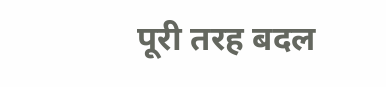पूरी तरह बदल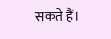सकते हैं।